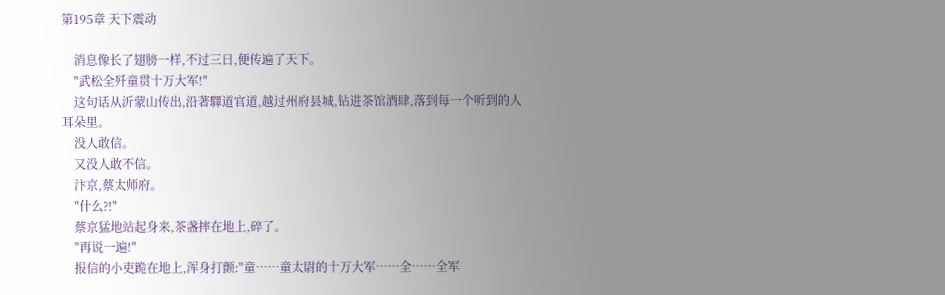第195章 天下震动

    消息像长了翅膀一样,不过三日,便传遍了天下。
    "武松全歼童贯十万大军!"
    这句话从沂蒙山传出,沿著驛道官道,越过州府县城,钻进茶馆酒肆,落到每一个听到的人耳朵里。
    没人敢信。
    又没人敢不信。
    汴京,蔡太师府。
    "什么?!"
    蔡京猛地站起身来,茶盏摔在地上,碎了。
    "再说一遍!"
    报信的小吏跪在地上,浑身打颤:"童……童太尉的十万大军……全……全军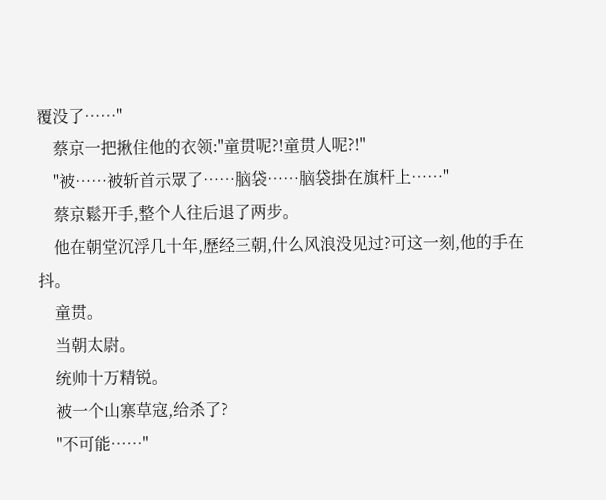覆没了……"
    蔡京一把揪住他的衣领:"童贯呢?!童贯人呢?!"
    "被……被斩首示眾了……脑袋……脑袋掛在旗杆上……"
    蔡京鬆开手,整个人往后退了两步。
    他在朝堂沉浮几十年,歷经三朝,什么风浪没见过?可这一刻,他的手在抖。
    童贯。
    当朝太尉。
    统帅十万精锐。
    被一个山寨草寇,给杀了?
    "不可能……"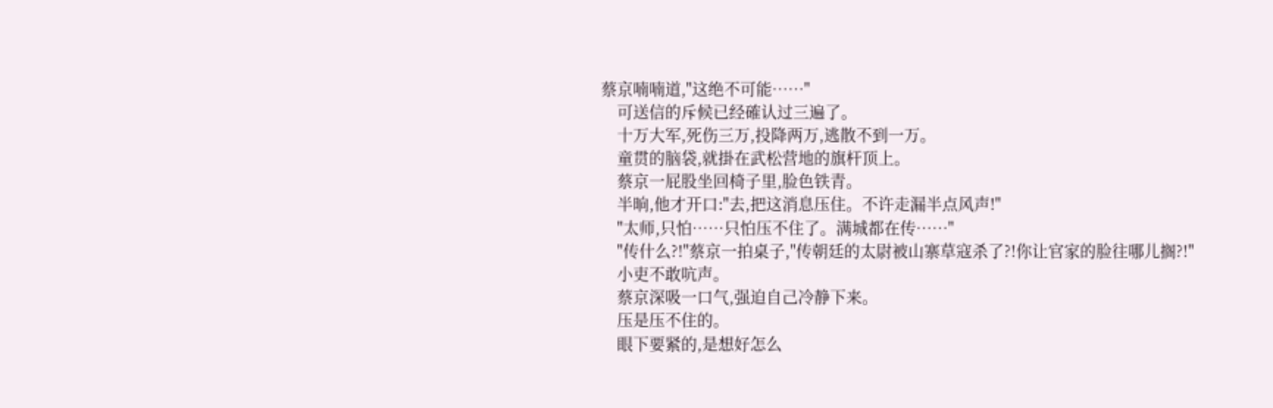蔡京喃喃道,"这绝不可能……"
    可送信的斥候已经確认过三遍了。
    十万大军,死伤三万,投降两万,逃散不到一万。
    童贯的脑袋,就掛在武松营地的旗杆顶上。
    蔡京一屁股坐回椅子里,脸色铁青。
    半晌,他才开口:"去,把这消息压住。不许走漏半点风声!"
    "太师,只怕……只怕压不住了。满城都在传……"
    "传什么?!"蔡京一拍桌子,"传朝廷的太尉被山寨草寇杀了?!你让官家的脸往哪儿搁?!"
    小吏不敢吭声。
    蔡京深吸一口气,强迫自己冷静下来。
    压是压不住的。
    眼下要紧的,是想好怎么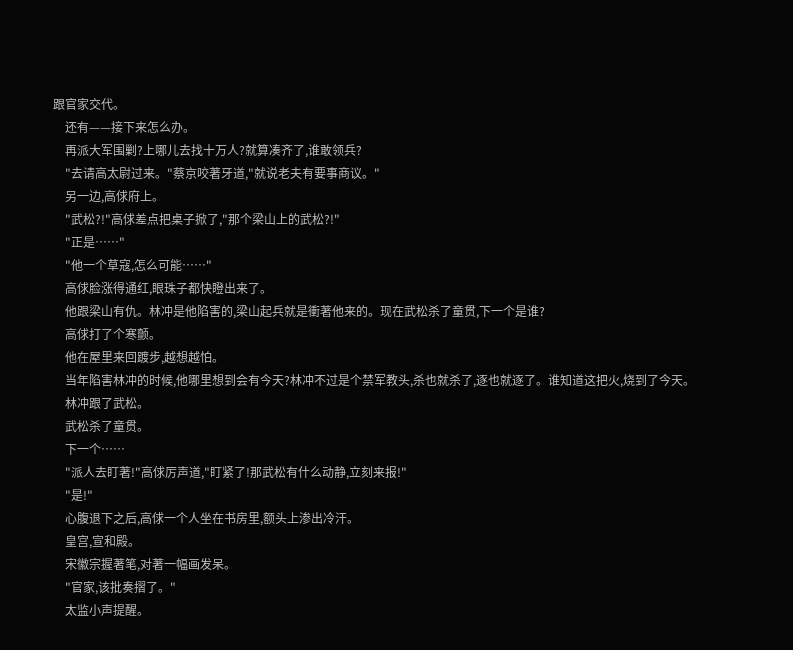跟官家交代。
    还有——接下来怎么办。
    再派大军围剿?上哪儿去找十万人?就算凑齐了,谁敢领兵?
    "去请高太尉过来。"蔡京咬著牙道,"就说老夫有要事商议。"
    另一边,高俅府上。
    "武松?!"高俅差点把桌子掀了,"那个梁山上的武松?!"
    "正是……"
    "他一个草寇,怎么可能……"
    高俅脸涨得通红,眼珠子都快瞪出来了。
    他跟梁山有仇。林冲是他陷害的,梁山起兵就是衝著他来的。现在武松杀了童贯,下一个是谁?
    高俅打了个寒颤。
    他在屋里来回踱步,越想越怕。
    当年陷害林冲的时候,他哪里想到会有今天?林冲不过是个禁军教头,杀也就杀了,逐也就逐了。谁知道这把火,烧到了今天。
    林冲跟了武松。
    武松杀了童贯。
    下一个……
    "派人去盯著!"高俅厉声道,"盯紧了!那武松有什么动静,立刻来报!"
    "是!"
    心腹退下之后,高俅一个人坐在书房里,额头上渗出冷汗。
    皇宫,宣和殿。
    宋徽宗握著笔,对著一幅画发呆。
    "官家,该批奏摺了。"
    太监小声提醒。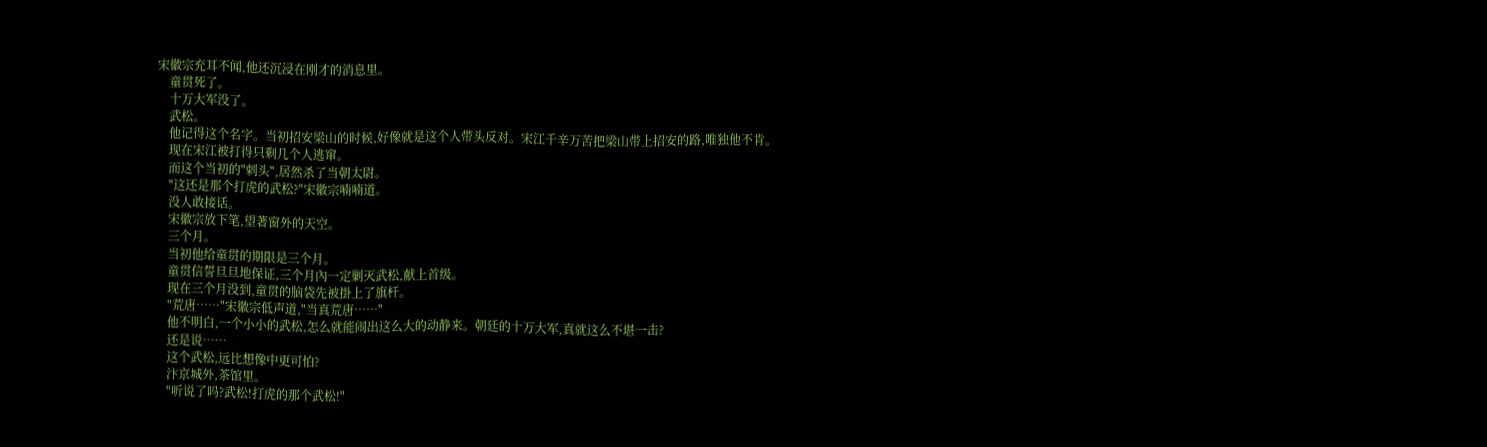宋徽宗充耳不闻,他还沉浸在刚才的消息里。
    童贯死了。
    十万大军没了。
    武松。
    他记得这个名字。当初招安梁山的时候,好像就是这个人带头反对。宋江千辛万苦把梁山带上招安的路,唯独他不肯。
    现在宋江被打得只剩几个人逃窜。
    而这个当初的"刺头",居然杀了当朝太尉。
    "这还是那个打虎的武松?"宋徽宗喃喃道。
    没人敢接话。
    宋徽宗放下笔,望著窗外的天空。
    三个月。
    当初他给童贯的期限是三个月。
    童贯信誓旦旦地保证,三个月內一定剿灭武松,献上首级。
    现在三个月没到,童贯的脑袋先被掛上了旗杆。
    "荒唐……"宋徽宗低声道,"当真荒唐……"
    他不明白,一个小小的武松,怎么就能闹出这么大的动静来。朝廷的十万大军,真就这么不堪一击?
    还是说……
    这个武松,远比想像中更可怕?
    汴京城外,茶馆里。
    "听说了吗?武松!打虎的那个武松!"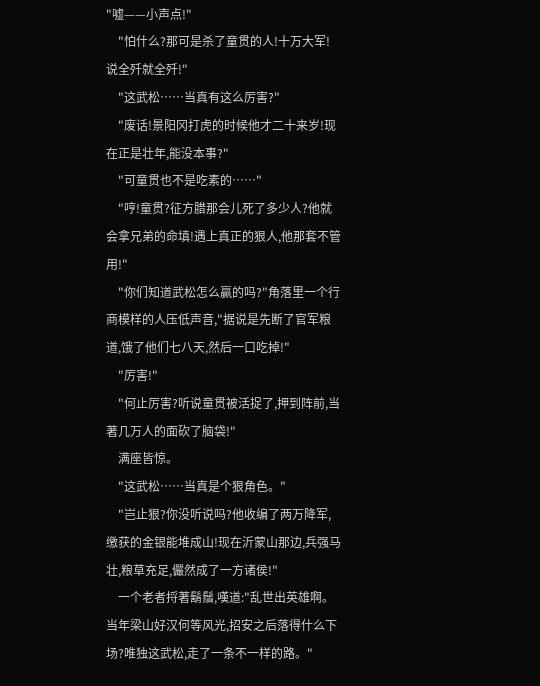"嘘——小声点!"
    "怕什么?那可是杀了童贯的人!十万大军!说全歼就全歼!"
    "这武松……当真有这么厉害?"
    "废话!景阳冈打虎的时候他才二十来岁!现在正是壮年,能没本事?"
    "可童贯也不是吃素的……"
    "哼!童贯?征方腊那会儿死了多少人?他就会拿兄弟的命填!遇上真正的狠人,他那套不管用!"
    "你们知道武松怎么贏的吗?"角落里一个行商模样的人压低声音,"据说是先断了官军粮道,饿了他们七八天,然后一口吃掉!"
    "厉害!"
    "何止厉害?听说童贯被活捉了,押到阵前,当著几万人的面砍了脑袋!"
    满座皆惊。
    "这武松……当真是个狠角色。"
    "岂止狠?你没听说吗?他收编了两万降军,缴获的金银能堆成山!现在沂蒙山那边,兵强马壮,粮草充足,儼然成了一方诸侯!"
    一个老者捋著鬍鬚,嘆道:"乱世出英雄啊。当年梁山好汉何等风光,招安之后落得什么下场?唯独这武松,走了一条不一样的路。"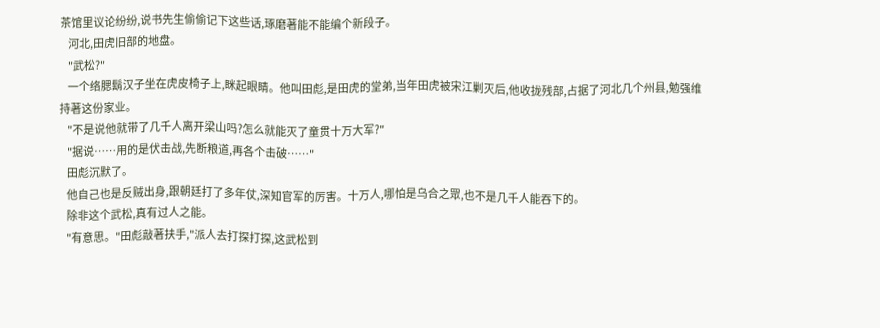茶馆里议论纷纷,说书先生偷偷记下这些话,琢磨著能不能编个新段子。
    河北,田虎旧部的地盘。
    "武松?"
    一个络腮鬍汉子坐在虎皮椅子上,眯起眼睛。他叫田彪,是田虎的堂弟,当年田虎被宋江剿灭后,他收拢残部,占据了河北几个州县,勉强维持著这份家业。
    "不是说他就带了几千人离开梁山吗?怎么就能灭了童贯十万大军?"
    "据说……用的是伏击战,先断粮道,再各个击破……"
    田彪沉默了。
    他自己也是反贼出身,跟朝廷打了多年仗,深知官军的厉害。十万人,哪怕是乌合之眾,也不是几千人能吞下的。
    除非这个武松,真有过人之能。
    "有意思。"田彪敲著扶手,"派人去打探打探,这武松到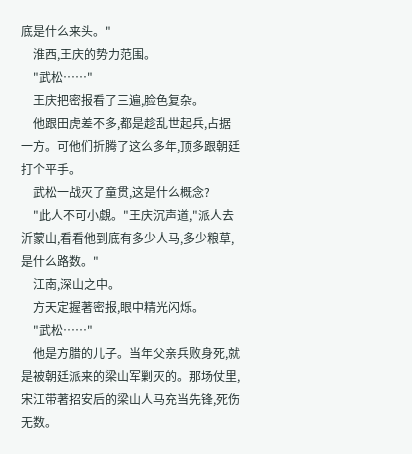底是什么来头。"
    淮西,王庆的势力范围。
    "武松……"
    王庆把密报看了三遍,脸色复杂。
    他跟田虎差不多,都是趁乱世起兵,占据一方。可他们折腾了这么多年,顶多跟朝廷打个平手。
    武松一战灭了童贯,这是什么概念?
    "此人不可小覷。"王庆沉声道,"派人去沂蒙山,看看他到底有多少人马,多少粮草,是什么路数。"
    江南,深山之中。
    方天定握著密报,眼中精光闪烁。
    "武松……"
    他是方腊的儿子。当年父亲兵败身死,就是被朝廷派来的梁山军剿灭的。那场仗里,宋江带著招安后的梁山人马充当先锋,死伤无数。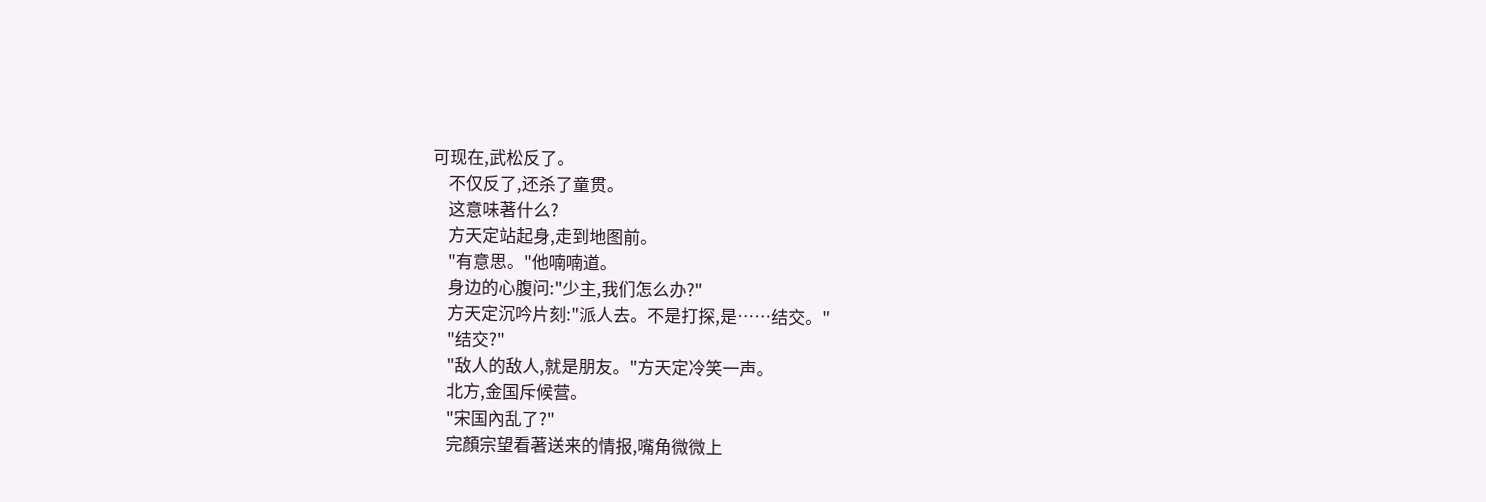可现在,武松反了。
    不仅反了,还杀了童贯。
    这意味著什么?
    方天定站起身,走到地图前。
    "有意思。"他喃喃道。
    身边的心腹问:"少主,我们怎么办?"
    方天定沉吟片刻:"派人去。不是打探,是……结交。"
    "结交?"
    "敌人的敌人,就是朋友。"方天定冷笑一声。
    北方,金国斥候营。
    "宋国內乱了?"
    完顏宗望看著送来的情报,嘴角微微上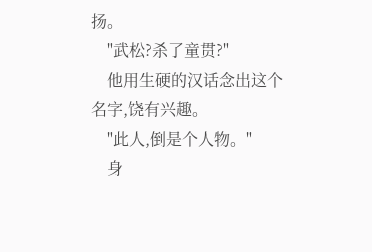扬。
    "武松?杀了童贯?"
    他用生硬的汉话念出这个名字,饶有兴趣。
    "此人,倒是个人物。"
    身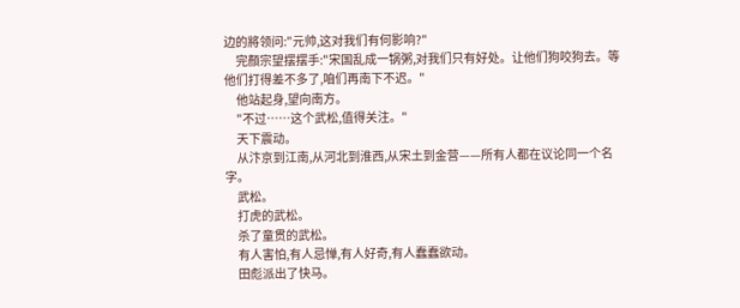边的將领问:"元帅,这对我们有何影响?"
    完顏宗望摆摆手:"宋国乱成一锅粥,对我们只有好处。让他们狗咬狗去。等他们打得差不多了,咱们再南下不迟。"
    他站起身,望向南方。
    "不过……这个武松,值得关注。"
    天下震动。
    从汴京到江南,从河北到淮西,从宋土到金营——所有人都在议论同一个名字。
    武松。
    打虎的武松。
    杀了童贯的武松。
    有人害怕,有人忌惮,有人好奇,有人蠢蠢欲动。
    田彪派出了快马。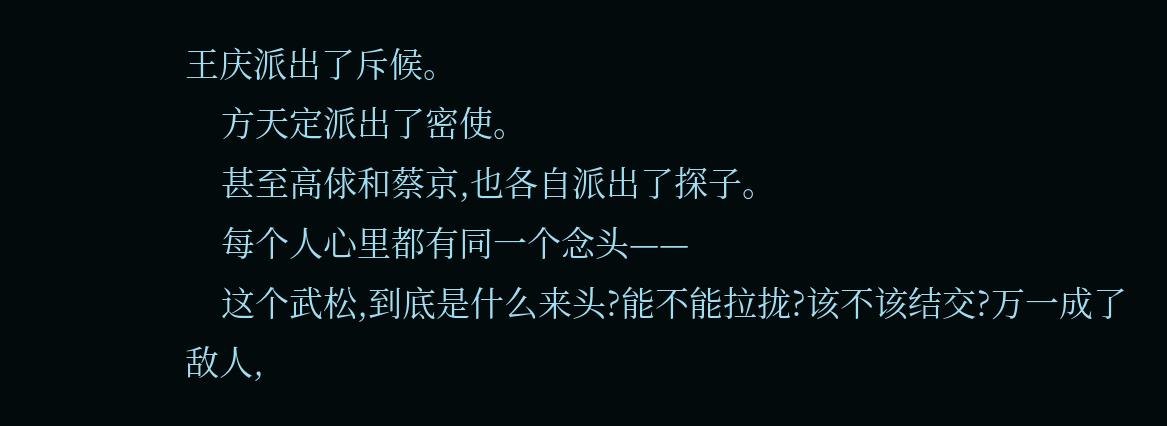王庆派出了斥候。
    方天定派出了密使。
    甚至高俅和蔡京,也各自派出了探子。
    每个人心里都有同一个念头——
    这个武松,到底是什么来头?能不能拉拢?该不该结交?万一成了敌人,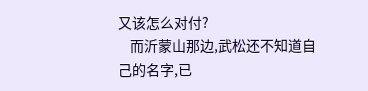又该怎么对付?
    而沂蒙山那边,武松还不知道自己的名字,已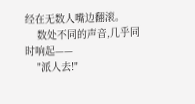经在无数人嘴边翻滚。
    数处不同的声音,几乎同时响起——
    "派人去!"